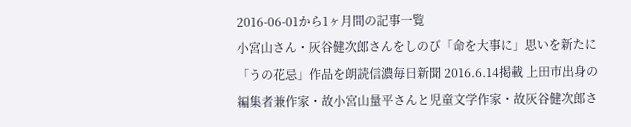2016-06-01から1ヶ月間の記事一覧
小宮山さん・灰谷健次郎さんをしのび「命を大事に」思いを新たに「うの花忌」作品を朗読信濃毎日新聞 2016.6.14掲載 上田市出身の編集者兼作家・故小宮山量平さんと児童文学作家・故灰谷健次郎さ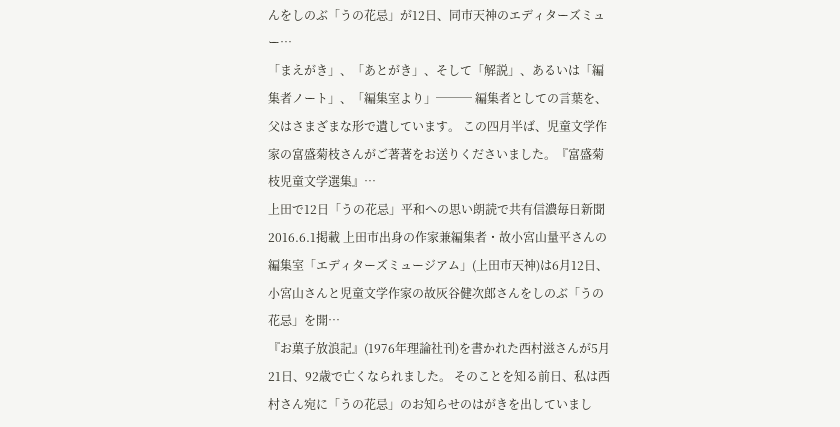んをしのぶ「うの花忌」が12日、同市天神のエディターズミュー…
「まえがき」、「あとがき」、そして「解説」、あるいは「編集者ノート」、「編集室より」─── 編集者としての言葉を、父はさまざまな形で遺しています。 この四月半ば、児童文学作家の富盛菊枝さんがご著著をお送りくださいました。『富盛菊枝児童文学選集』…
上田で12日「うの花忌」平和への思い朗読で共有信濃毎日新聞 2016.6.1掲載 上田市出身の作家兼編集者・故小宮山量平さんの編集室「エディターズミュージアム」(上田市天神)は6月12日、小宮山さんと児童文学作家の故灰谷健次郎さんをしのぶ「うの花忌」を開…
『お菓子放浪記』(1976年理論社刊)を書かれた西村滋さんが5月21日、92歳で亡くなられました。 そのことを知る前日、私は西村さん宛に「うの花忌」のお知らせのはがきを出していまし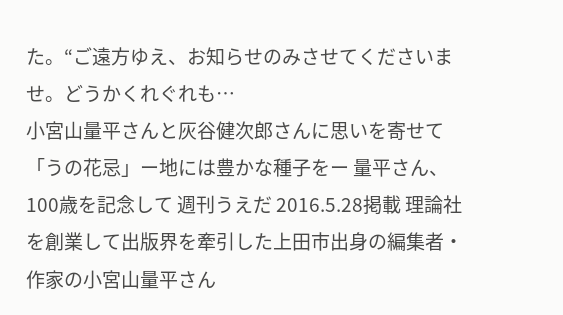た。“ご遠方ゆえ、お知らせのみさせてくださいませ。どうかくれぐれも…
小宮山量平さんと灰谷健次郎さんに思いを寄せて 「うの花忌」ー地には豊かな種子をー 量平さん、100歳を記念して 週刊うえだ 2016.5.28掲載 理論社を創業して出版界を牽引した上田市出身の編集者・作家の小宮山量平さん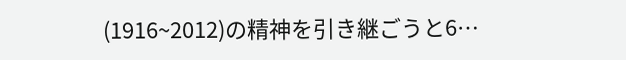(1916~2012)の精神を引き継ごうと6…